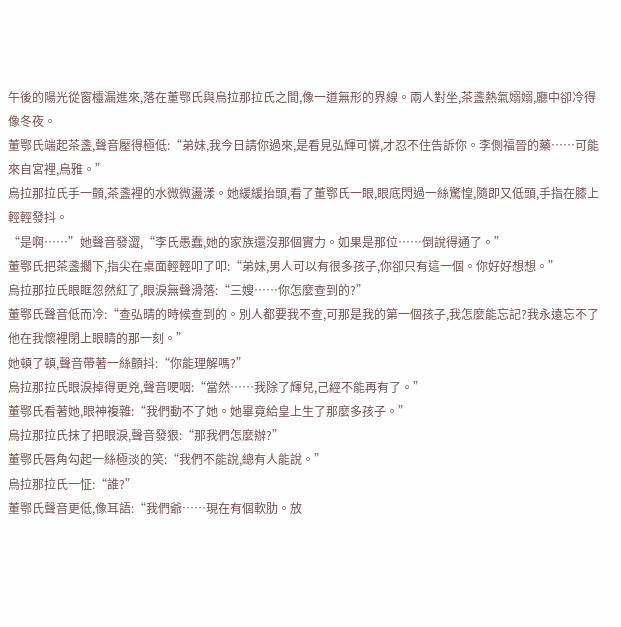午後的陽光從窗欞漏進來,落在董鄂氏與烏拉那拉氏之間,像一道無形的界線。兩人對坐,茶盞熱氣嫋嫋,廳中卻冷得像冬夜。
董鄂氏端起茶盞,聲音壓得極低:“弟妹,我今日請你過來,是看見弘輝可憐,才忍不住告訴你。李側福晉的藥……可能來自宮裡,烏雅。”
烏拉那拉氏手一顫,茶盞裡的水微微盪漾。她緩緩抬頭,看了董鄂氏一眼,眼底閃過一絲驚惶,隨即又低頭,手指在膝上輕輕發抖。
“是啊……”她聲音發澀,“李氏愚蠢,她的家族還沒那個實力。如果是那位……倒說得通了。”
董鄂氏把茶盞擱下,指尖在桌面輕輕叩了叩:“弟妹,男人可以有很多孩子,你卻只有這一個。你好好想想。”
烏拉那拉氏眼眶忽然紅了,眼淚無聲滑落:“三嫂……你怎麼查到的?”
董鄂氏聲音低而冷:“查弘晴的時候查到的。別人都要我不查,可那是我的第一個孩子,我怎麼能忘記?我永遠忘不了他在我懷裡閉上眼睛的那一刻。”
她頓了頓,聲音帶著一絲顫抖:“你能理解嗎?”
烏拉那拉氏眼淚掉得更兇,聲音哽咽:“當然……我除了輝兒,己經不能再有了。”
董鄂氏看著她,眼神複雜:“我們動不了她。她畢竟給皇上生了那麼多孩子。”
烏拉那拉氏抹了把眼淚,聲音發狠:“那我們怎麼辦?”
董鄂氏唇角勾起一絲極淡的笑:“我們不能說,總有人能說。”
烏拉那拉氏一怔:“誰?”
董鄂氏聲音更低,像耳語:“我們爺……現在有個軟肋。放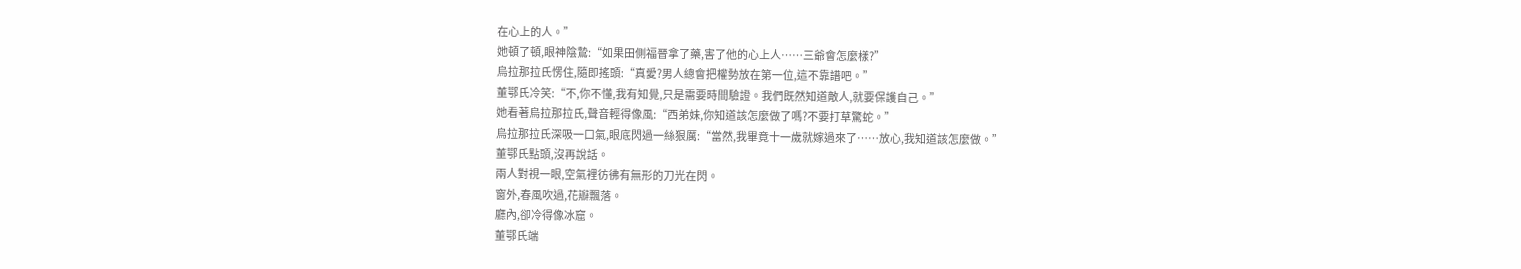在心上的人。”
她頓了頓,眼神陰鷙:“如果田側福晉拿了藥,害了他的心上人……三爺會怎麼樣?”
烏拉那拉氏愣住,隨即搖頭:“真愛?男人總會把權勢放在第一位,這不靠譜吧。”
董鄂氏冷笑:“不,你不懂,我有知覺,只是需要時間驗證。我們既然知道敵人,就要保護自己。”
她看著烏拉那拉氏,聲音輕得像風:“西弟妹,你知道該怎麼做了嗎?不要打草驚蛇。”
烏拉那拉氏深吸一口氣,眼底閃過一絲狠厲:“當然,我畢竟十一歲就嫁過來了……放心,我知道該怎麼做。”
董鄂氏點頭,沒再說話。
兩人對視一眼,空氣裡彷彿有無形的刀光在閃。
窗外,春風吹過,花瓣飄落。
廳內,卻冷得像冰窟。
董鄂氏端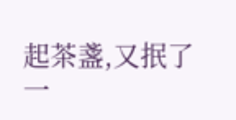起茶盞,又抿了一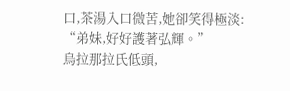口,茶湯入口微苦,她卻笑得極淡:
“弟妹,好好護著弘輝。”
烏拉那拉氏低頭,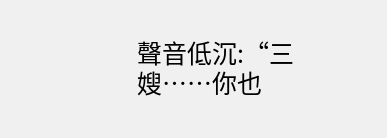聲音低沉:“三嫂……你也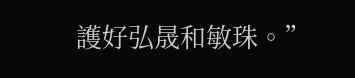護好弘晟和敏珠。”